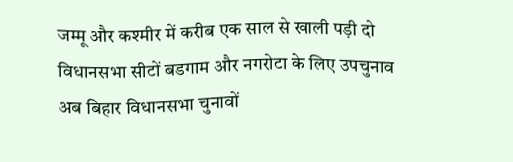जम्मू और कश्मीर में करीब एक साल से खाली पड़ी दो विधानसभा सीटों बडगाम और नगरोटा के लिए उपचुनाव अब बिहार विधानसभा चुनावों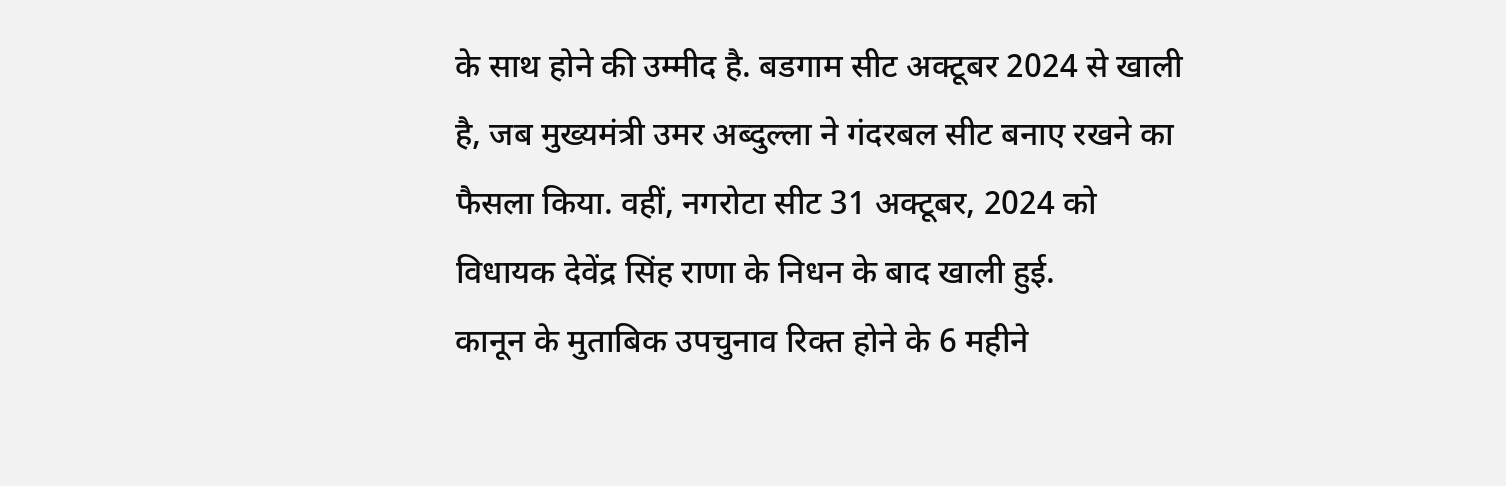के साथ होने की उम्मीद है. बडगाम सीट अक्टूबर 2024 से खाली है, जब मुख्यमंत्री उमर अब्दुल्ला ने गंदरबल सीट बनाए रखने का फैसला किया. वहीं, नगरोटा सीट 31 अक्टूबर, 2024 को विधायक देवेंद्र सिंह राणा के निधन के बाद खाली हुई.
कानून के मुताबिक उपचुनाव रिक्त होने के 6 महीने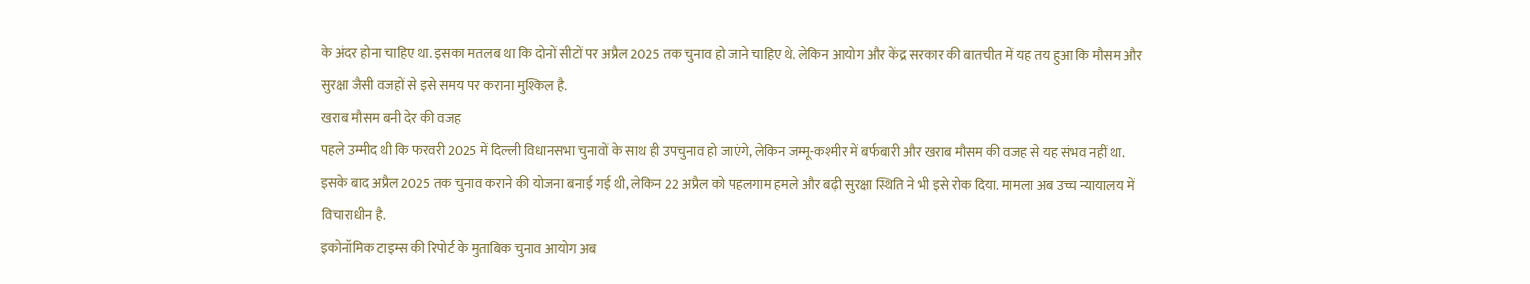के अंदर होना चाहिए था. इसका मतलब था कि दोनों सीटों पर अप्रैल 2025 तक चुनाव हो जाने चाहिए थे. लेकिन आयोग और केंद्र सरकार की बातचीत में यह तय हुआ कि मौसम और सुरक्षा जैसी वजहों से इसे समय पर कराना मुश्किल है.
खराब मौसम बनी देर की वजह
पहले उम्मीद थी कि फरवरी 2025 में दिल्ली विधानसभा चुनावों के साथ ही उपचुनाव हो जाएंगे, लेकिन जम्मू-कश्मीर में बर्फबारी और खराब मौसम की वजह से यह संभव नहीं था.
इसके बाद अप्रैल 2025 तक चुनाव कराने की योजना बनाई गई थी, लेकिन 22 अप्रैल को पहलगाम हमले और बढ़ी सुरक्षा स्थिति ने भी इसे रोक दिया. मामला अब उच्च न्यायालय में विचाराधीन है.
इकोनॉमिक टाइम्स की रिपोर्ट के मुताबिक चुनाव आयोग अब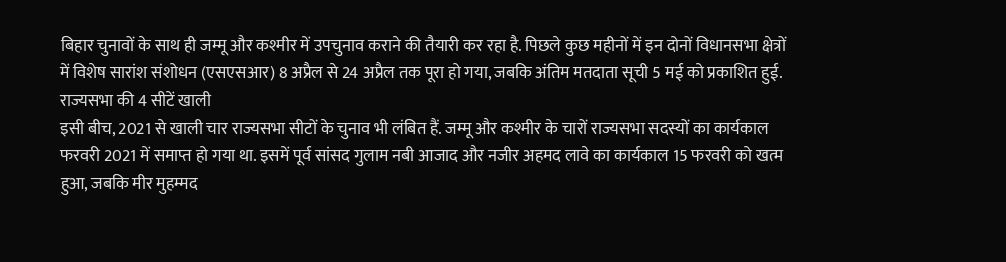बिहार चुनावों के साथ ही जम्मू और कश्मीर में उपचुनाव कराने की तैयारी कर रहा है. पिछले कुछ महीनों में इन दोनों विधानसभा क्षेत्रों में विशेष सारांश संशोधन (एसएसआर) 8 अप्रैल से 24 अप्रैल तक पूरा हो गया, जबकि अंतिम मतदाता सूची 5 मई को प्रकाशित हुई.
राज्यसभा की 4 सीटें खाली
इसी बीच, 2021 से खाली चार राज्यसभा सीटों के चुनाव भी लंबित हैं. जम्मू और कश्मीर के चारों राज्यसभा सदस्यों का कार्यकाल फरवरी 2021 में समाप्त हो गया था. इसमें पूर्व सांसद गुलाम नबी आजाद और नजीर अहमद लावे का कार्यकाल 15 फरवरी को खत्म हुआ, जबकि मीर मुहम्मद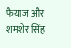फैयाज और शमशेर सिंह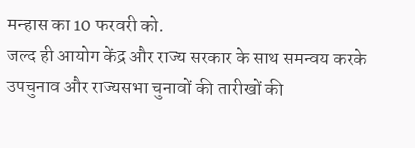मन्हास का 10 फरवरी को.
जल्द ही आयोग केंद्र और राज्य सरकार के साथ समन्वय करके उपचुनाव और राज्यसभा चुनावों की तारीखों की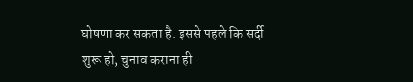घोषणा कर सकता है. इससे पहले कि सर्दी शुरू हो, चुनाव कराना ही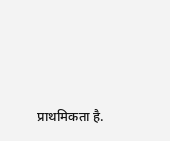प्राथमिकता है.